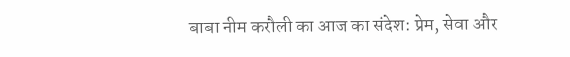बाबा नीम करौली का आज का संदेश: प्रेम, सेवा और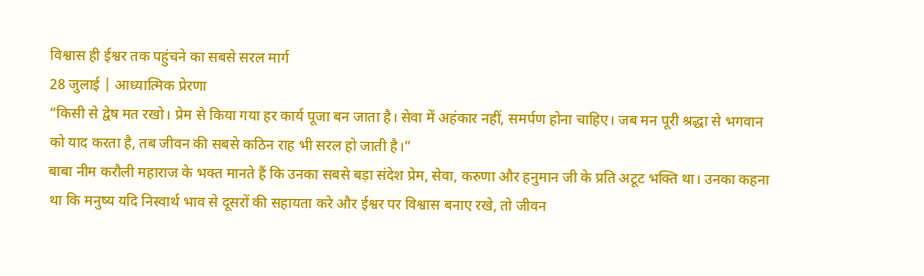विश्वास ही ईश्वर तक पहुंचने का सबसे सरल मार्ग
28 जुलाई | आध्यात्मिक प्रेरणा
“किसी से द्वेष मत रखो। प्रेम से किया गया हर कार्य पूजा बन जाता है। सेवा में अहंकार नहीं, समर्पण होना चाहिए। जब मन पूरी श्रद्धा से भगवान को याद करता है, तब जीवन की सबसे कठिन राह भी सरल हो जाती है।”
बाबा नीम करौली महाराज के भक्त मानते हैं कि उनका सबसे बड़ा संदेश प्रेम, सेवा, करुणा और हनुमान जी के प्रति अटूट भक्ति था। उनका कहना था कि मनुष्य यदि निस्वार्थ भाव से दूसरों की सहायता करे और ईश्वर पर विश्वास बनाए रखे, तो जीवन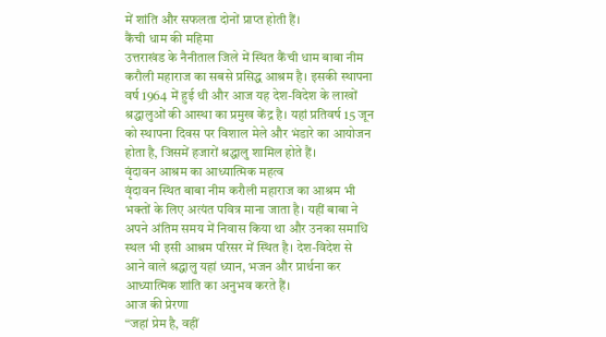में शांति और सफलता दोनों प्राप्त होती हैं।
कैंची धाम की महिमा
उत्तराखंड के नैनीताल जिले में स्थित कैंची धाम बाबा नीम करौली महाराज का सबसे प्रसिद्ध आश्रम है। इसकी स्थापना वर्ष 1964 में हुई थी और आज यह देश-विदेश के लाखों श्रद्धालुओं की आस्था का प्रमुख केंद्र है। यहां प्रतिवर्ष 15 जून को स्थापना दिवस पर विशाल मेले और भंडारे का आयोजन होता है, जिसमें हजारों श्रद्धालु शामिल होते हैं।
वृंदावन आश्रम का आध्यात्मिक महत्व
वृंदावन स्थित बाबा नीम करौली महाराज का आश्रम भी भक्तों के लिए अत्यंत पवित्र माना जाता है। यहीं बाबा ने अपने अंतिम समय में निवास किया था और उनका समाधि स्थल भी इसी आश्रम परिसर में स्थित है। देश-विदेश से आने वाले श्रद्धालु यहां ध्यान, भजन और प्रार्थना कर आध्यात्मिक शांति का अनुभव करते हैं।
आज की प्रेरणा
“जहां प्रेम है, वहीं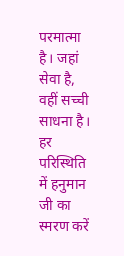परमात्मा है। जहां सेवा है, वहीं सच्ची साधना है। हर परिस्थिति में हनुमान जी का स्मरण करें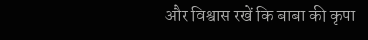और विश्वास रखें कि बाबा की कृपा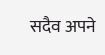सदैव अपने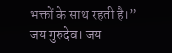भक्तों के साथ रहती है।”
जय गुरुदेव। जय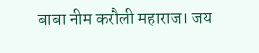बाबा नीम करौली महाराज। जय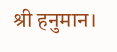श्री हनुमान।